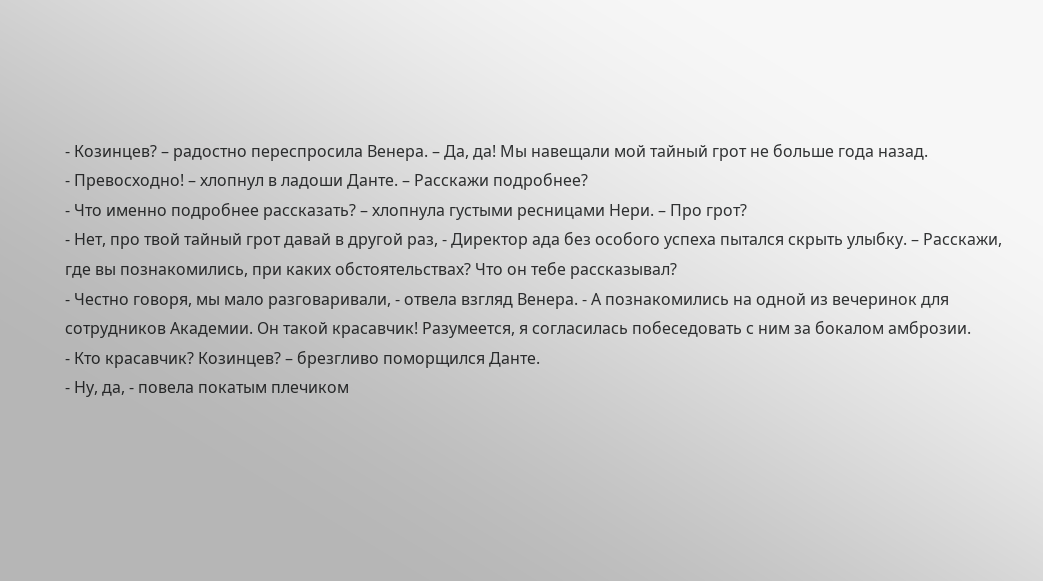- Козинцев? – радостно переспросила Венера. – Да, да! Мы навещали мой тайный грот не больше года назад.
- Превосходно! – хлопнул в ладоши Данте. – Расскажи подробнее?
- Что именно подробнее рассказать? – хлопнула густыми ресницами Нери. – Про грот?
- Нет, про твой тайный грот давай в другой раз, - Директор ада без особого успеха пытался скрыть улыбку. – Расскажи, где вы познакомились, при каких обстоятельствах? Что он тебе рассказывал?
- Честно говоря, мы мало разговаривали, - отвела взгляд Венера. - А познакомились на одной из вечеринок для сотрудников Академии. Он такой красавчик! Разумеется, я согласилась побеседовать с ним за бокалом амброзии.
- Кто красавчик? Козинцев? – брезгливо поморщился Данте.
- Ну, да, - повела покатым плечиком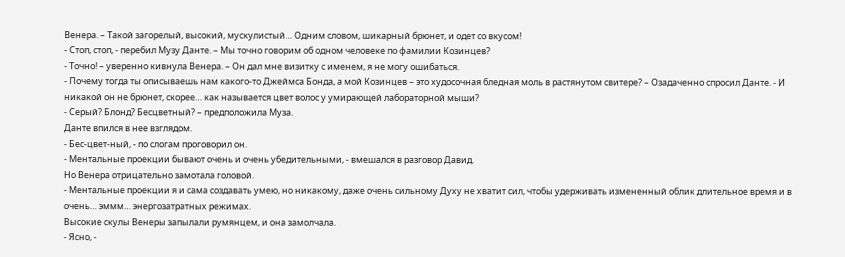Венера. – Такой загорелый, высокий, мускулистый… Одним словом, шикарный брюнет, и одет со вкусом!
- Стоп, стоп, - перебил Музу Данте. – Мы точно говорим об одном человеке по фамилии Козинцев?
- Точно! – уверенно кивнула Венера. – Он дал мне визитку с именем, я не могу ошибаться.
- Почему тогда ты описываешь нам какого-то Джеймса Бонда, а мой Козинцев – это худосочная бледная моль в растянутом свитере? – Озадаченно спросил Данте. - И никакой он не брюнет, скорее… как называется цвет волос у умирающей лабораторной мыши?
- Серый? Блонд? Бесцветный? – предположила Муза.
Данте впился в нее взглядом.
- Бес-цвет-ный, - по слогам проговорил он.
- Ментальные проекции бывают очень и очень убедительными, - вмешался в разговор Давид.
Но Венера отрицательно замотала головой.
- Ментальные проекции я и сама создавать умею, но никакому, даже очень сильному Духу не хватит сил, чтобы удерживать измененный облик длительное время и в очень… эммм… энергозатратных режимах.
Высокие скулы Венеры запылали румянцем, и она замолчала.
- Ясно, -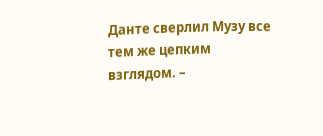Данте сверлил Музу все тем же цепким взглядом. –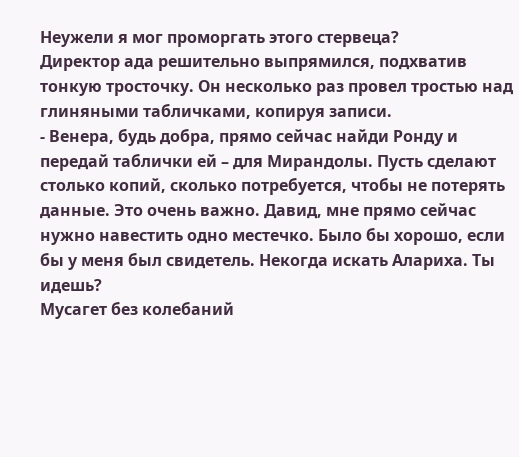Неужели я мог проморгать этого стервеца?
Директор ада решительно выпрямился, подхватив тонкую тросточку. Он несколько раз провел тростью над глиняными табличками, копируя записи.
- Венера, будь добра, прямо сейчас найди Ронду и передай таблички ей – для Мирандолы. Пусть сделают столько копий, сколько потребуется, чтобы не потерять данные. Это очень важно. Давид, мне прямо сейчас нужно навестить одно местечко. Было бы хорошо, если бы у меня был свидетель. Некогда искать Алариха. Ты идешь?
Мусагет без колебаний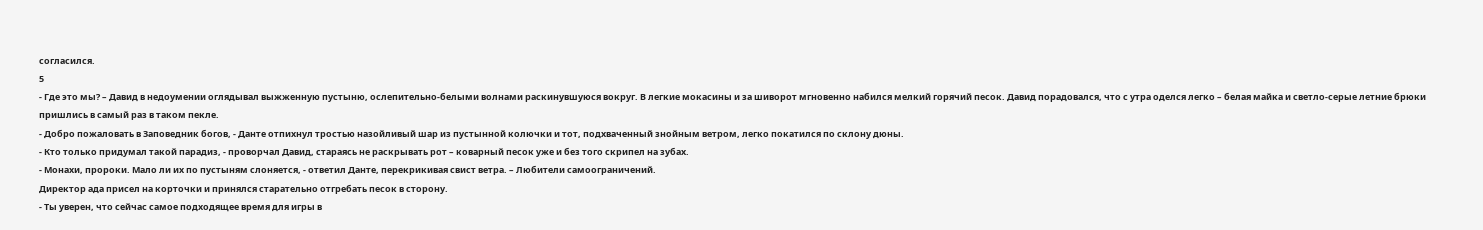согласился.
5
- Где это мы? – Давид в недоумении оглядывал выжженную пустыню, ослепительно-белыми волнами раскинувшуюся вокруг. В легкие мокасины и за шиворот мгновенно набился мелкий горячий песок. Давид порадовался, что с утра оделся легко – белая майка и светло-серые летние брюки пришлись в самый раз в таком пекле.
- Добро пожаловать в Заповедник богов, - Данте отпихнул тростью назойливый шар из пустынной колючки и тот, подхваченный знойным ветром, легко покатился по склону дюны.
- Кто только придумал такой парадиз, - проворчал Давид, стараясь не раскрывать рот – коварный песок уже и без того скрипел на зубах.
- Монахи, пророки. Мало ли их по пустыням слоняется, - ответил Данте, перекрикивая свист ветра. – Любители самоограничений.
Директор ада присел на корточки и принялся старательно отгребать песок в сторону.
- Ты уверен, что сейчас самое подходящее время для игры в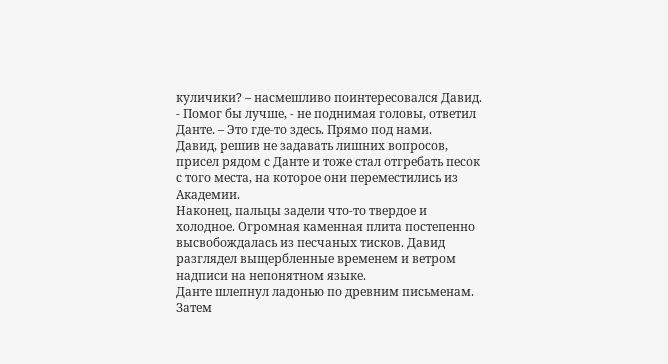куличики? – насмешливо поинтересовался Давид.
- Помог бы лучше, - не поднимая головы, ответил Данте. – Это где-то здесь. Прямо под нами.
Давид, решив не задавать лишних вопросов, присел рядом с Данте и тоже стал отгребать песок с того места, на которое они переместились из Академии.
Наконец, пальцы задели что-то твердое и холодное. Огромная каменная плита постепенно высвобождалась из песчаных тисков. Давид разглядел выщербленные временем и ветром надписи на непонятном языке.
Данте шлепнул ладонью по древним письменам. Затем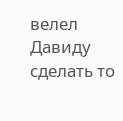велел Давиду сделать то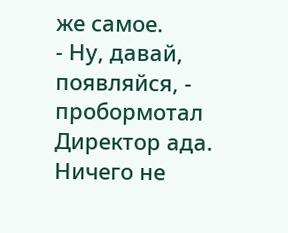же самое.
- Ну, давай, появляйся, - пробормотал Директор ада. Ничего не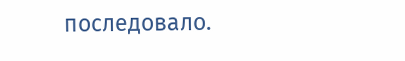последовало.